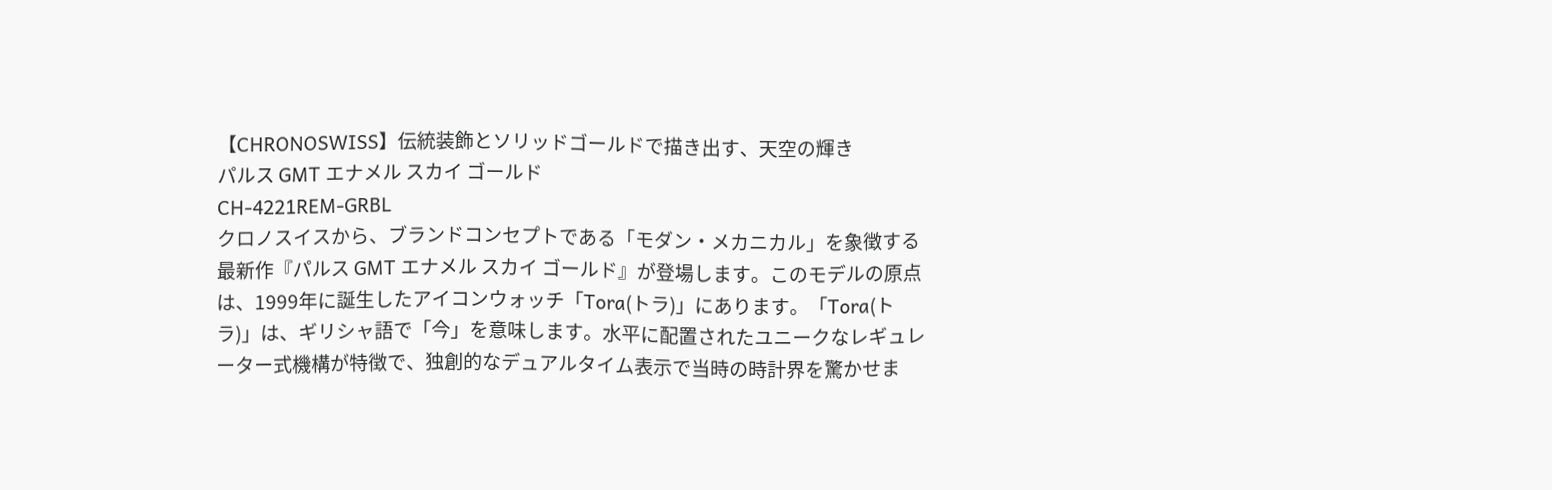【CHRONOSWISS】伝統装飾とソリッドゴールドで描き出す、天空の輝き
パルス GMT エナメル スカイ ゴールド
CH-4221REM-GRBL
クロノスイスから、ブランドコンセプトである「モダン・メカニカル」を象徴する最新作『パルス GMT エナメル スカイ ゴールド』が登場します。このモデルの原点は、1999年に誕生したアイコンウォッチ「Tora(トラ)」にあります。「Tora(トラ)」は、ギリシャ語で「今」を意味します。水平に配置されたユニークなレギュレーター式機構が特徴で、独創的なデュアルタイム表示で当時の時計界を驚かせま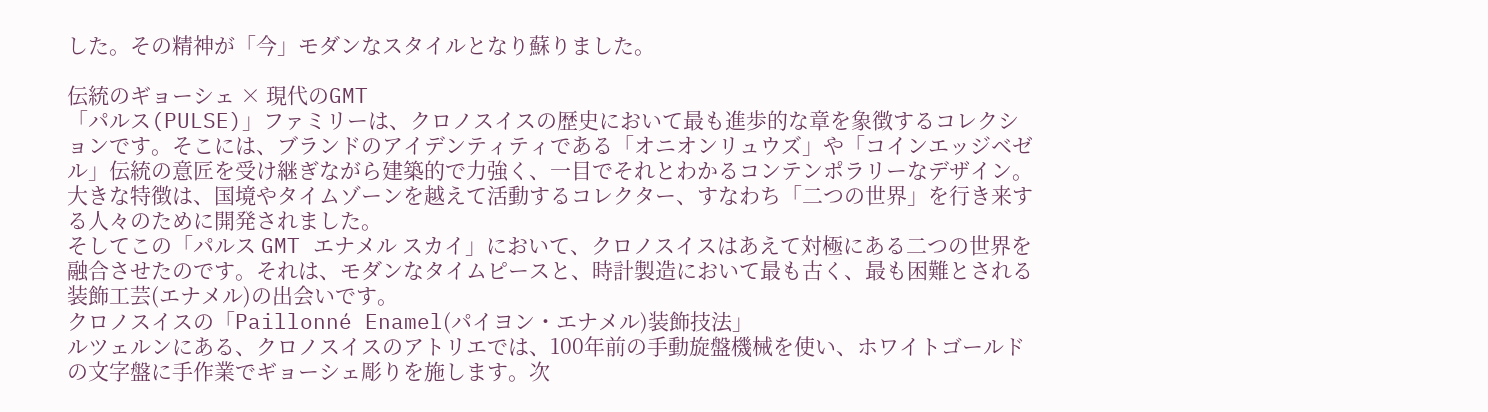した。その精神が「今」モダンなスタイルとなり蘇りました。

伝統のギョーシェ × 現代のGMT
「パルス(PULSE)」ファミリーは、クロノスイスの歴史において最も進歩的な章を象徴するコレクションです。そこには、ブランドのアイデンティティである「オニオンリュウズ」や「コインエッジベゼル」伝統の意匠を受け継ぎながら建築的で力強く、一目でそれとわかるコンテンポラリーなデザイン。大きな特徴は、国境やタイムゾーンを越えて活動するコレクター、すなわち「二つの世界」を行き来する人々のために開発されました。
そしてこの「パルス GMT エナメル スカイ」において、クロノスイスはあえて対極にある二つの世界を融合させたのです。それは、モダンなタイムピースと、時計製造において最も古く、最も困難とされる装飾工芸(エナメル)の出会いです。
クロノスイスの「Paillonné Enamel(パイヨン・エナメル)装飾技法」
ルツェルンにある、クロノスイスのアトリエでは、100年前の手動旋盤機械を使い、ホワイトゴールドの文字盤に手作業でギョーシェ彫りを施します。次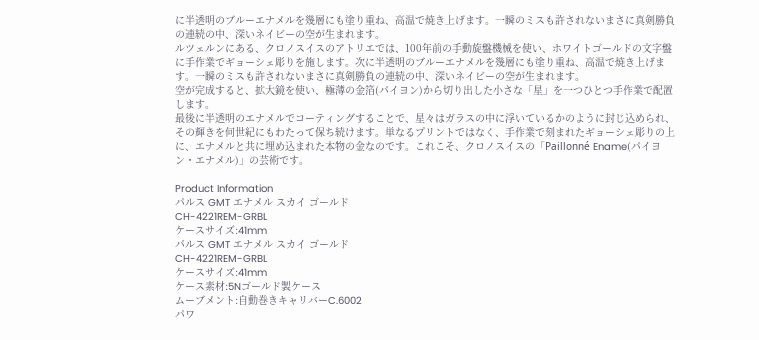に半透明のブルーエナメルを幾層にも塗り重ね、高温で焼き上げます。一瞬のミスも許されないまさに真剣勝負の連続の中、深いネイビーの空が生まれます。
ルツェルンにある、クロノスイスのアトリエでは、100年前の手動旋盤機械を使い、ホワイトゴールドの文字盤に手作業でギョーシェ彫りを施します。次に半透明のブルーエナメルを幾層にも塗り重ね、高温で焼き上げます。一瞬のミスも許されないまさに真剣勝負の連続の中、深いネイビーの空が生まれます。
空が完成すると、拡大鏡を使い、極薄の金箔(パイヨン)から切り出した小さな「星」を一つひとつ手作業で配置します。
最後に半透明のエナメルでコーティングすることで、星々はガラスの中に浮いているかのように封じ込められ、その輝きを何世紀にもわたって保ち続けます。単なるプリントではなく、手作業で刻まれたギョーシェ彫りの上に、エナメルと共に埋め込まれた本物の金なのです。これこそ、クロノスイスの「Paillonné Ename(パイヨン・エナメル)」の芸術です。

Product Information
パルス GMT エナメル スカイ ゴールド
CH-4221REM-GRBL
ケースサイズ:41mm
パルス GMT エナメル スカイ ゴールド
CH-4221REM-GRBL
ケースサイズ:41mm
ケース素材:5Nゴールド製ケース
ムーブメント:自動巻きキャリバーC.6002
パワ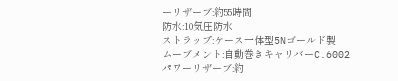ーリザーブ:約55時間
防水:10気圧防水
ストラップ:ケース一体型5Nゴールド製
ムーブメント:自動巻きキャリバーC.6002
パワーリザーブ:約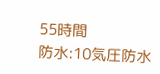55時間
防水:10気圧防水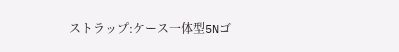ストラップ:ケース一体型5Nゴ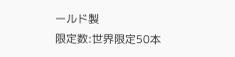ールド製
限定数:世界限定50本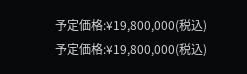予定価格:¥19,800,000(税込)
予定価格:¥19,800,000(税込)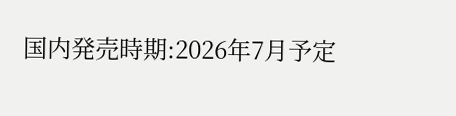国内発売時期:2026年7月予定